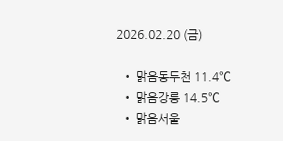2026.02.20 (금)

  • 맑음동두천 11.4℃
  • 맑음강릉 14.5℃
  • 맑음서울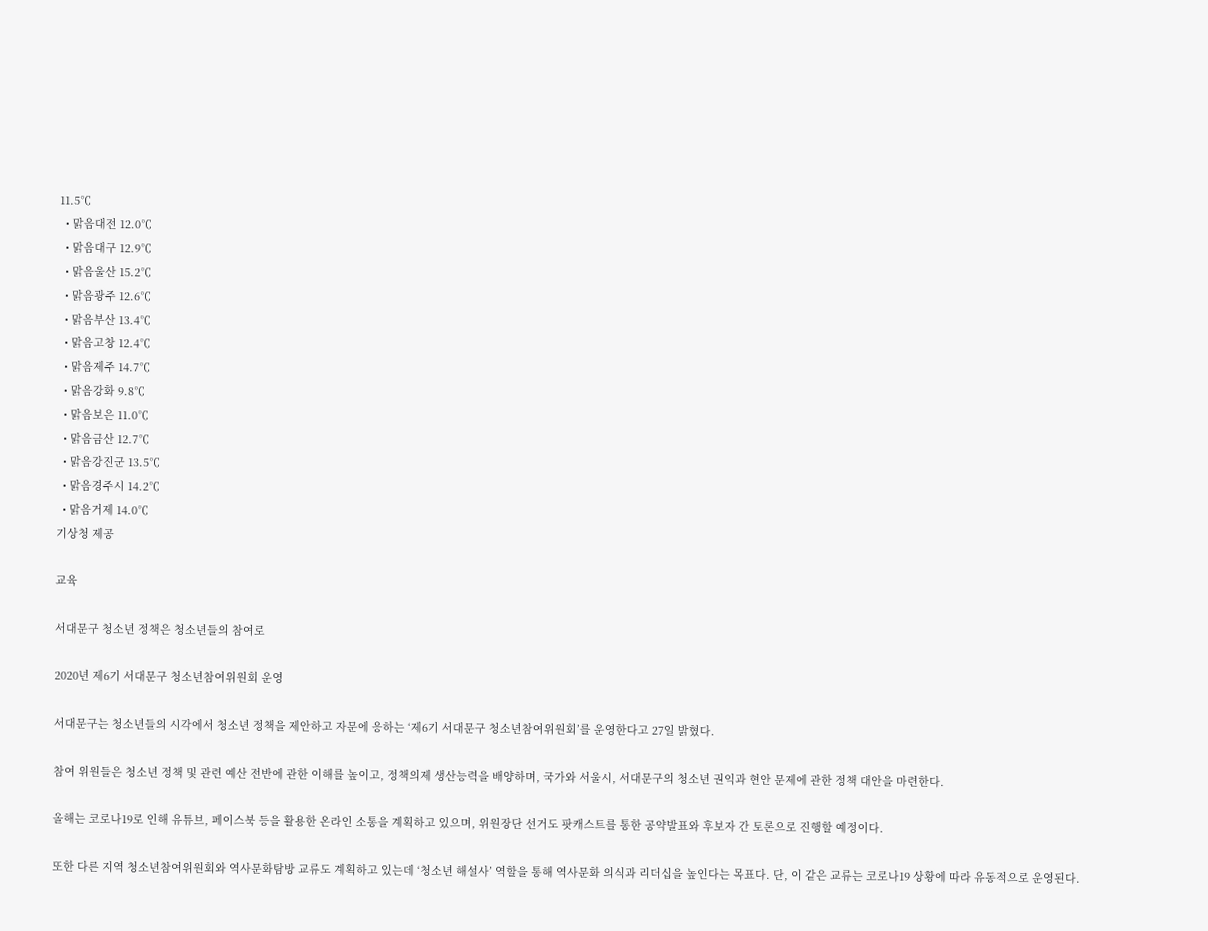11.5℃
  • 맑음대전 12.0℃
  • 맑음대구 12.9℃
  • 맑음울산 15.2℃
  • 맑음광주 12.6℃
  • 맑음부산 13.4℃
  • 맑음고창 12.4℃
  • 맑음제주 14.7℃
  • 맑음강화 9.8℃
  • 맑음보은 11.0℃
  • 맑음금산 12.7℃
  • 맑음강진군 13.5℃
  • 맑음경주시 14.2℃
  • 맑음거제 14.0℃
기상청 제공

교육

서대문구 청소년 정책은 청소년들의 참여로

2020년 제6기 서대문구 청소년참여위원회 운영

서대문구는 청소년들의 시각에서 청소년 정책을 제안하고 자문에 응하는 ‘제6기 서대문구 청소년참여위원회’를 운영한다고 27일 밝혔다.

참여 위원들은 청소년 정책 및 관련 예산 전반에 관한 이해를 높이고, 정책의제 생산능력을 배양하며, 국가와 서울시, 서대문구의 청소년 권익과 현안 문제에 관한 정책 대안을 마련한다.

올해는 코로나19로 인해 유튜브, 페이스북 등을 활용한 온라인 소통을 계획하고 있으며, 위원장단 선거도 팟캐스트를 통한 공약발표와 후보자 간 토론으로 진행할 예정이다.

또한 다른 지역 청소년참여위원회와 역사문화탐방 교류도 계획하고 있는데 ‘청소년 해설사’ 역할을 통해 역사문화 의식과 리더십을 높인다는 목표다. 단, 이 같은 교류는 코로나19 상황에 따라 유동적으로 운영된다.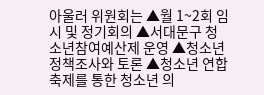아울러 위원회는 ▲월 1~2회 임시 및 정기회의 ▲서대문구 청소년참여예산제 운영 ▲청소년정책조사와 토론 ▲청소년 연합축제를 통한 청소년 의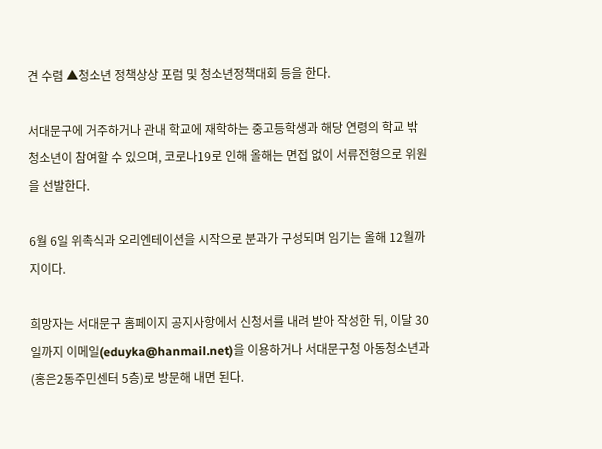견 수렴 ▲청소년 정책상상 포럼 및 청소년정책대회 등을 한다.

서대문구에 거주하거나 관내 학교에 재학하는 중고등학생과 해당 연령의 학교 밖 청소년이 참여할 수 있으며, 코로나19로 인해 올해는 면접 없이 서류전형으로 위원을 선발한다.

6월 6일 위촉식과 오리엔테이션을 시작으로 분과가 구성되며 임기는 올해 12월까지이다.

희망자는 서대문구 홈페이지 공지사항에서 신청서를 내려 받아 작성한 뒤, 이달 30일까지 이메일(eduyka@hanmail.net)을 이용하거나 서대문구청 아동청소년과(홍은2동주민센터 5층)로 방문해 내면 된다.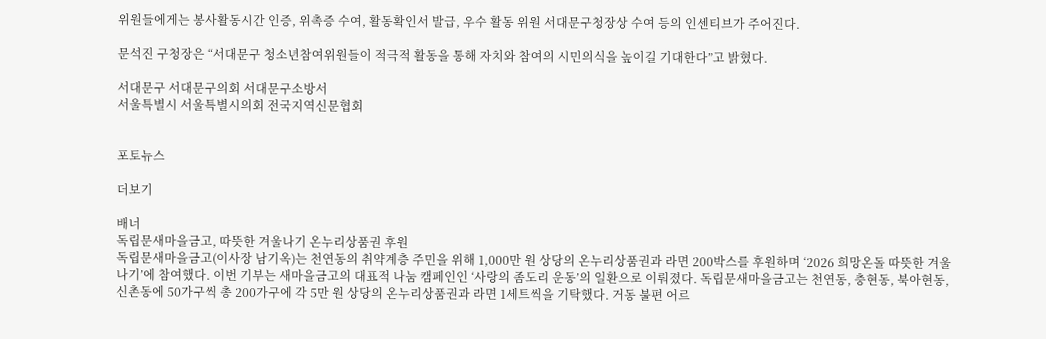위원들에게는 봉사활동시간 인증, 위촉증 수여, 활동확인서 발급, 우수 활동 위원 서대문구청장상 수여 등의 인센티브가 주어진다.

문석진 구청장은 “서대문구 청소년참여위원들이 적극적 활동을 통해 자치와 참여의 시민의식을 높이길 기대한다”고 밝혔다.

서대문구 서대문구의회 서대문구소방서
서울특별시 서울특별시의회 전국지역신문협회


포토뉴스

더보기

배너
독립문새마을금고, 따뜻한 겨울나기 온누리상품권 후원
독립문새마을금고(이사장 남기옥)는 천연동의 취약계층 주민을 위해 1,000만 원 상당의 온누리상품권과 라면 200박스를 후원하며 ‘2026 희망온돌 따뜻한 겨울나기’에 참여했다. 이번 기부는 새마을금고의 대표적 나눔 캠페인인 ‘사랑의 좀도리 운동’의 일환으로 이뤄졌다. 독립문새마을금고는 천연동, 충현동, 북아현동, 신촌동에 50가구씩 총 200가구에 각 5만 원 상당의 온누리상품권과 라면 1세트씩을 기탁했다. 거동 불편 어르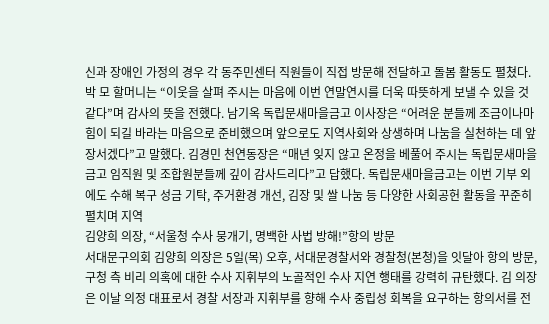신과 장애인 가정의 경우 각 동주민센터 직원들이 직접 방문해 전달하고 돌봄 활동도 펼쳤다. 박 모 할머니는 “이웃을 살펴 주시는 마음에 이번 연말연시를 더욱 따뜻하게 보낼 수 있을 것 같다”며 감사의 뜻을 전했다. 남기옥 독립문새마을금고 이사장은 “어려운 분들께 조금이나마 힘이 되길 바라는 마음으로 준비했으며 앞으로도 지역사회와 상생하며 나눔을 실천하는 데 앞장서겠다”고 말했다. 김경민 천연동장은 “매년 잊지 않고 온정을 베풀어 주시는 독립문새마을금고 임직원 및 조합원분들께 깊이 감사드리다”고 답했다. 독립문새마을금고는 이번 기부 외에도 수해 복구 성금 기탁, 주거환경 개선, 김장 및 쌀 나눔 등 다양한 사회공헌 활동을 꾸준히 펼치며 지역
김양희 의장, “서울청 수사 뭉개기, 명백한 사법 방해!”항의 방문
서대문구의회 김양희 의장은 5일(목) 오후, 서대문경찰서와 경찰청(본청)을 잇달아 항의 방문, 구청 측 비리 의혹에 대한 수사 지휘부의 노골적인 수사 지연 행태를 강력히 규탄했다. 김 의장은 이날 의정 대표로서 경찰 서장과 지휘부를 향해 수사 중립성 회복을 요구하는 항의서를 전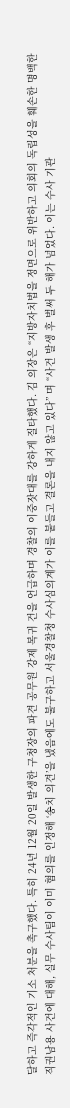달하고 즉각적인 기소 처분을 촉구했다. 특히 24년 12월 20일 발생한 구청장의 파견 공무원 강제 복귀 건을 언급하며 경찰의 이중잣대를 강하게 질타했다. 김 의장은 “지방자치법을 정면으로 위반하고 의회의 독립성을 훼손한 명백한 직권남용 사건에 대해, 실무 수사팀이 이미 혐의를 인정해 ‘송치 의견’을 냈음에도 불구하고 서울경찰청 수사심의계가 이를 붙들고 결론을 내지 않고 있다” 며 “사건 발생 후 벌써 두 해가 넘었다. 이는 수사 기관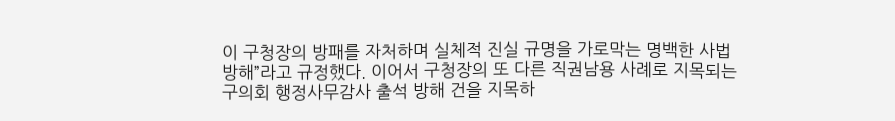이 구청장의 방패를 자처하며 실체적 진실 규명을 가로막는 명백한 사법 방해”라고 규정했다. 이어서 구청장의 또 다른 직권남용 사례로 지목되는 구의회 행정사무감사 출석 방해 건을 지목하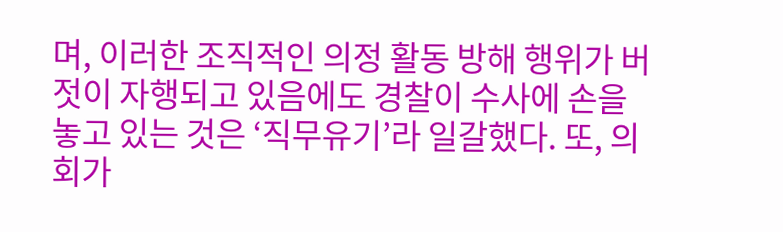며, 이러한 조직적인 의정 활동 방해 행위가 버젓이 자행되고 있음에도 경찰이 수사에 손을 놓고 있는 것은 ‘직무유기’라 일갈했다. 또, 의회가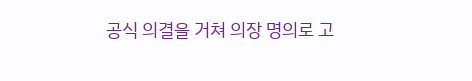공식 의결을 거쳐 의장 명의로 고